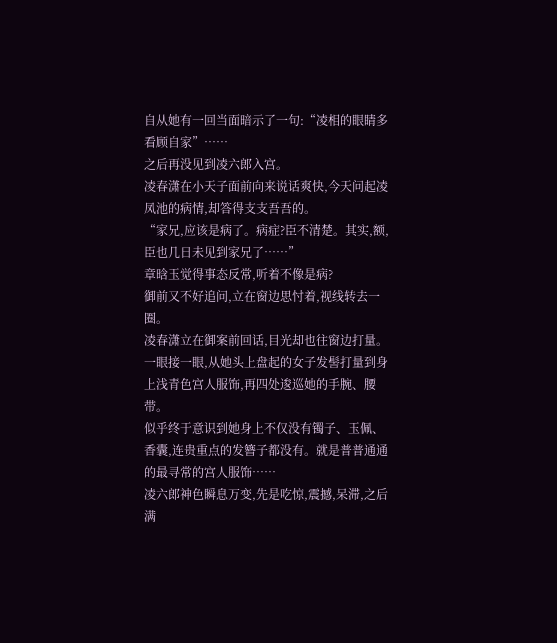自从她有一回当面暗示了一句:“凌相的眼睛多看顾自家”……
之后再没见到凌六郎入宫。
凌春潇在小天子面前向来说话爽快,今天问起凌凤池的病情,却答得支支吾吾的。
“家兄,应该是病了。病症?臣不清楚。其实,额,臣也几日未见到家兄了……”
章晗玉觉得事态反常,听着不像是病?
御前又不好追问,立在窗边思忖着,视线转去一圈。
凌春潇立在御案前回话,目光却也往窗边打量。
一眼接一眼,从她头上盘起的女子发髻打量到身上浅青色宫人服饰,再四处逡巡她的手腕、腰带。
似乎终于意识到她身上不仅没有镯子、玉佩、香囊,连贵重点的发簪子都没有。就是普普通通的最寻常的宫人服饰……
凌六郎神色瞬息万变,先是吃惊,震撼,呆滞,之后满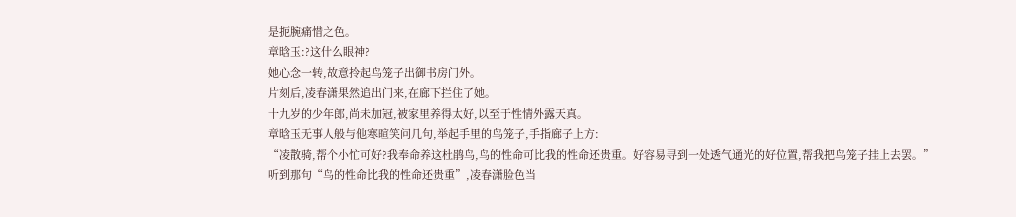是扼腕痛惜之色。
章晗玉:?这什么眼神?
她心念一转,故意拎起鸟笼子出御书房门外。
片刻后,凌春潇果然追出门来,在廊下拦住了她。
十九岁的少年郎,尚未加冠,被家里养得太好,以至于性情外露天真。
章晗玉无事人般与他寒暄笑问几句,举起手里的鸟笼子,手指廊子上方:
“凌散骑,帮个小忙可好?我奉命养这杜鹃鸟,鸟的性命可比我的性命还贵重。好容易寻到一处透气通光的好位置,帮我把鸟笼子挂上去罢。”
听到那句“鸟的性命比我的性命还贵重”,凌春潇脸色当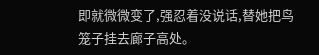即就微微变了,强忍着没说话,替她把鸟笼子挂去廊子高处。